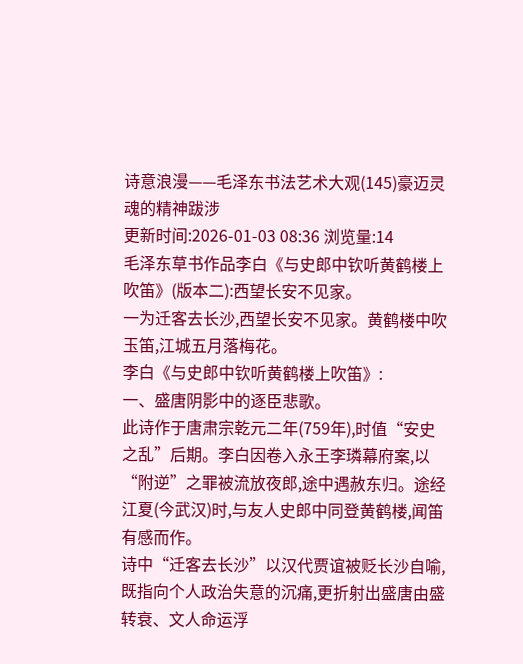诗意浪漫——毛泽东书法艺术大观(145)豪迈灵魂的精神跋涉
更新时间:2026-01-03 08:36 浏览量:14
毛泽东草书作品李白《与史郎中钦听黄鹤楼上吹笛》(版本二):西望长安不见家。
一为迁客去长沙,西望长安不见家。黄鹤楼中吹玉笛,江城五月落梅花。
李白《与史郎中钦听黄鹤楼上吹笛》:
一、盛唐阴影中的逐臣悲歌。
此诗作于唐肃宗乾元二年(759年),时值“安史之乱”后期。李白因卷入永王李璘幕府案,以“附逆”之罪被流放夜郎,途中遇赦东归。途经江夏(今武汉)时,与友人史郎中同登黄鹤楼,闻笛有感而作。
诗中“迁客去长沙”以汉代贾谊被贬长沙自喻,既指向个人政治失意的沉痛,更折射出盛唐由盛转衰、文人命运浮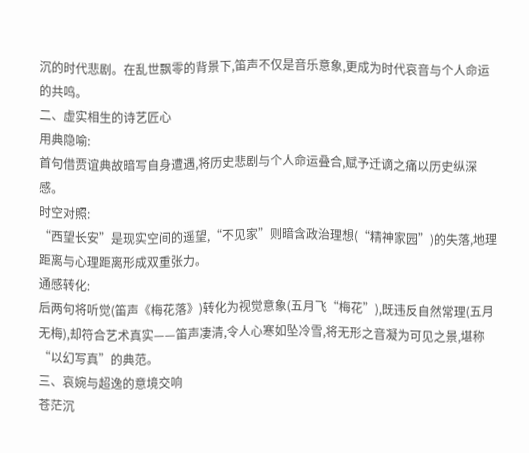沉的时代悲剧。在乱世飘零的背景下,笛声不仅是音乐意象,更成为时代哀音与个人命运的共鸣。
二、虚实相生的诗艺匠心
用典隐喻:
首句借贾谊典故暗写自身遭遇,将历史悲剧与个人命运叠合,赋予迁谪之痛以历史纵深感。
时空对照:
“西望长安”是现实空间的遥望,“不见家”则暗含政治理想(“精神家园”)的失落,地理距离与心理距离形成双重张力。
通感转化:
后两句将听觉(笛声《梅花落》)转化为视觉意象(五月飞“梅花”),既违反自然常理(五月无梅),却符合艺术真实——笛声凄清,令人心寒如坠冷雪,将无形之音凝为可见之景,堪称“以幻写真”的典范。
三、哀婉与超逸的意境交响
苍茫沉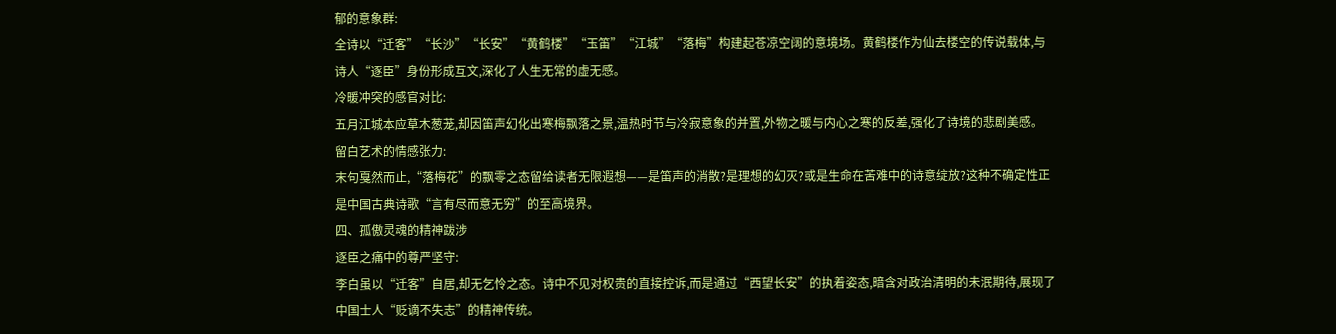郁的意象群:
全诗以“迁客”“长沙”“长安”“黄鹤楼”“玉笛”“江城”“落梅”构建起苍凉空阔的意境场。黄鹤楼作为仙去楼空的传说载体,与诗人“逐臣”身份形成互文,深化了人生无常的虚无感。
冷暖冲突的感官对比:
五月江城本应草木葱茏,却因笛声幻化出寒梅飘落之景,温热时节与冷寂意象的并置,外物之暖与内心之寒的反差,强化了诗境的悲剧美感。
留白艺术的情感张力:
末句戛然而止,“落梅花”的飘零之态留给读者无限遐想——是笛声的消散?是理想的幻灭?或是生命在苦难中的诗意绽放?这种不确定性正是中国古典诗歌“言有尽而意无穷”的至高境界。
四、孤傲灵魂的精神跋涉
逐臣之痛中的尊严坚守:
李白虽以“迁客”自居,却无乞怜之态。诗中不见对权贵的直接控诉,而是通过“西望长安”的执着姿态,暗含对政治清明的未泯期待,展现了中国士人“贬谪不失志”的精神传统。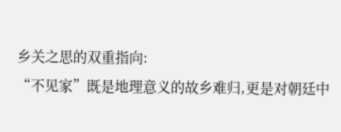乡关之思的双重指向:
“不见家”既是地理意义的故乡难归,更是对朝廷中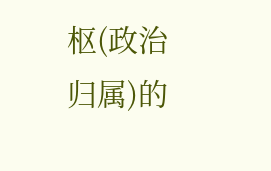枢(政治归属)的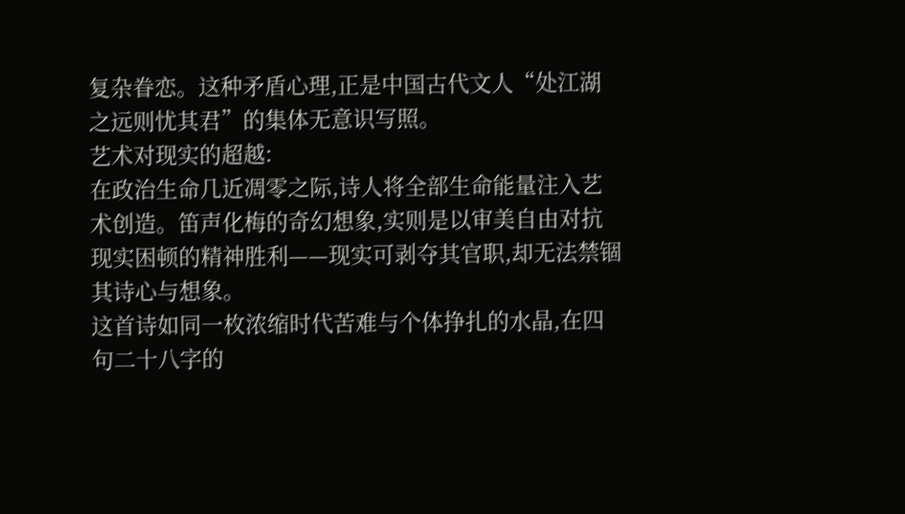复杂眷恋。这种矛盾心理,正是中国古代文人“处江湖之远则忧其君”的集体无意识写照。
艺术对现实的超越:
在政治生命几近凋零之际,诗人将全部生命能量注入艺术创造。笛声化梅的奇幻想象,实则是以审美自由对抗现实困顿的精神胜利——现实可剥夺其官职,却无法禁锢其诗心与想象。
这首诗如同一枚浓缩时代苦难与个体挣扎的水晶,在四句二十八字的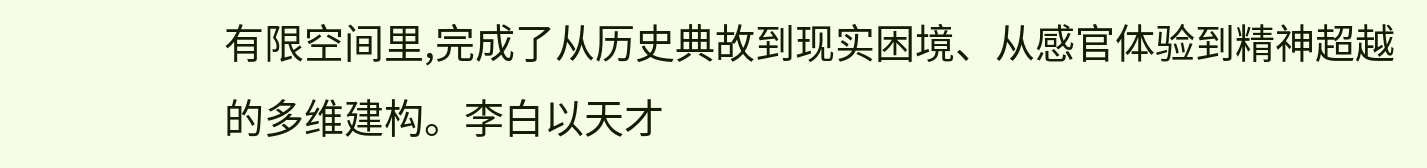有限空间里,完成了从历史典故到现实困境、从感官体验到精神超越的多维建构。李白以天才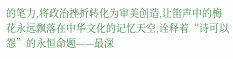的笔力,将政治挫折转化为审美创造,让笛声中的梅花永远飘落在中华文化的记忆天空,诠释着“诗可以怨”的永恒命题——最深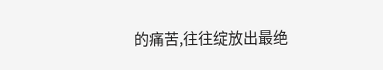的痛苦,往往绽放出最绝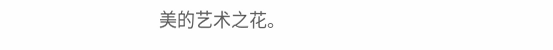美的艺术之花。